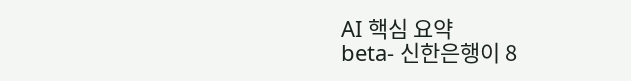AI 핵심 요약
beta- 신한은행이 8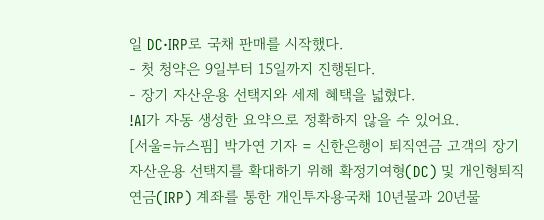일 DC·IRP로 국채 판매를 시작했다.
- 첫 청약은 9일부터 15일까지 진행된다.
- 장기 자산운용 선택지와 세제 혜택을 넓혔다.
!AI가 자동 생성한 요약으로 정확하지 않을 수 있어요.
[서울=뉴스핌] 박가연 기자 = 신한은행이 퇴직연금 고객의 장기 자산운용 선택지를 확대하기 위해 확정기여형(DC) 및 개인형퇴직연금(IRP) 계좌를 통한 개인투자용국채 10년물과 20년물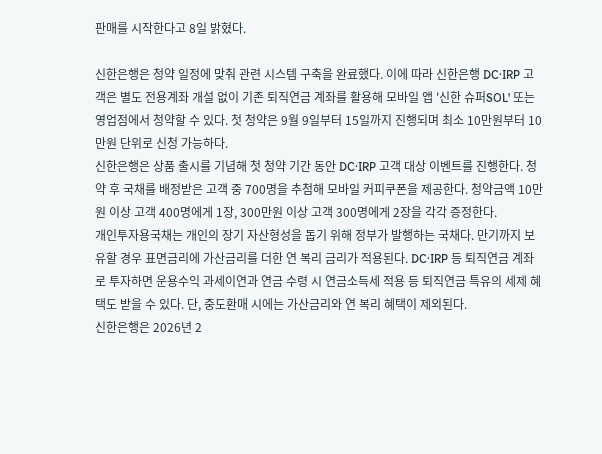판매를 시작한다고 8일 밝혔다.

신한은행은 청약 일정에 맞춰 관련 시스템 구축을 완료했다. 이에 따라 신한은행 DC·IRP 고객은 별도 전용계좌 개설 없이 기존 퇴직연금 계좌를 활용해 모바일 앱 '신한 슈퍼SOL' 또는 영업점에서 청약할 수 있다. 첫 청약은 9월 9일부터 15일까지 진행되며 최소 10만원부터 10만원 단위로 신청 가능하다.
신한은행은 상품 출시를 기념해 첫 청약 기간 동안 DC·IRP 고객 대상 이벤트를 진행한다. 청약 후 국채를 배정받은 고객 중 700명을 추첨해 모바일 커피쿠폰을 제공한다. 청약금액 10만원 이상 고객 400명에게 1장, 300만원 이상 고객 300명에게 2장을 각각 증정한다.
개인투자용국채는 개인의 장기 자산형성을 돕기 위해 정부가 발행하는 국채다. 만기까지 보유할 경우 표면금리에 가산금리를 더한 연 복리 금리가 적용된다. DC·IRP 등 퇴직연금 계좌로 투자하면 운용수익 과세이연과 연금 수령 시 연금소득세 적용 등 퇴직연금 특유의 세제 혜택도 받을 수 있다. 단, 중도환매 시에는 가산금리와 연 복리 혜택이 제외된다.
신한은행은 2026년 2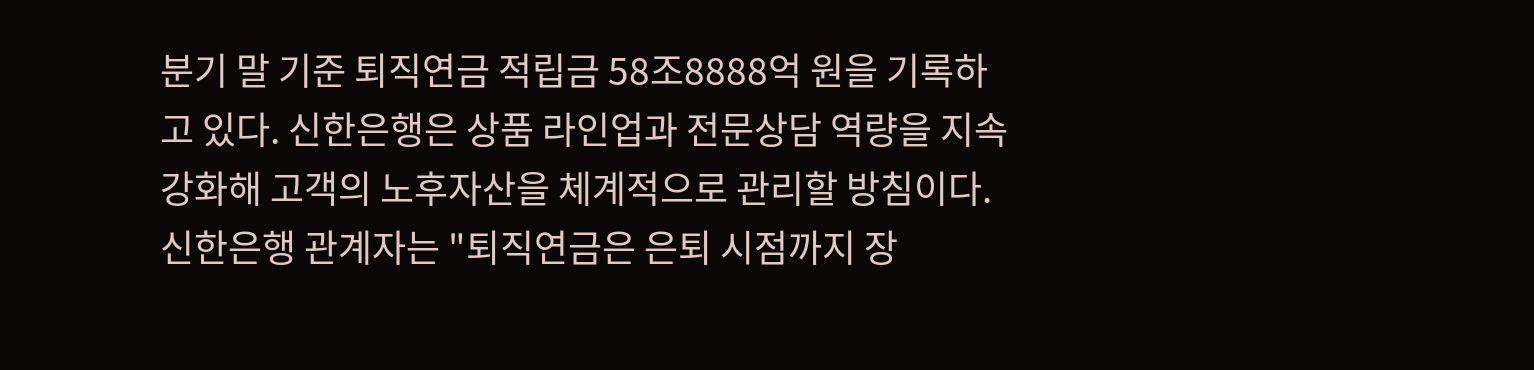분기 말 기준 퇴직연금 적립금 58조8888억 원을 기록하고 있다. 신한은행은 상품 라인업과 전문상담 역량을 지속 강화해 고객의 노후자산을 체계적으로 관리할 방침이다.
신한은행 관계자는 "퇴직연금은 은퇴 시점까지 장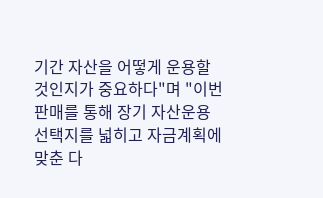기간 자산을 어떻게 운용할 것인지가 중요하다"며 "이번 판매를 통해 장기 자산운용 선택지를 넓히고 자금계획에 맞춘 다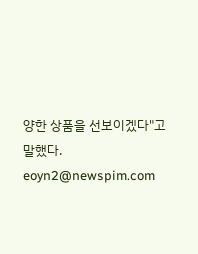양한 상품을 선보이겠다"고 말했다.
eoyn2@newspim.com